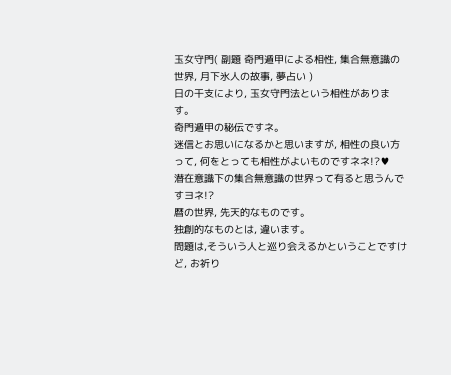玉女守門( 副題 奇門遁甲による相性, 集合無意識の世界, 月下氷人の故事, 夢占い )
日の干支により, 玉女守門法という相性があります。
奇門遁甲の秘伝ですネ。
迷信とお思いになるかと思いますが, 相性の良い方って, 何をとっても相性がよいものですネネ!?♥
潜在意識下の集合無意識の世界って有ると思うんですヨネ!?
暦の世界, 先天的なものです。
独創的なものとは, 違います。
問題は,そういう人と巡り会えるかということですけど, お祈り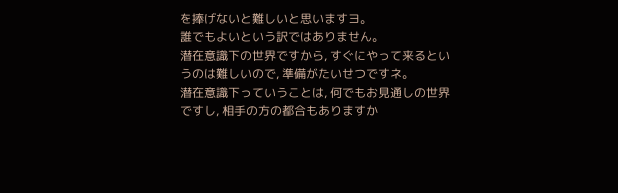を捧げないと難しいと思いますヨ。
誰でもよいという訳ではありません。
潜在意識下の世界ですから, すぐにやって来るというのは難しいので, 準備がたいせつですネ。
潜在意識下っていうことは, 何でもお見通しの世界ですし, 相手の方の都合もありますか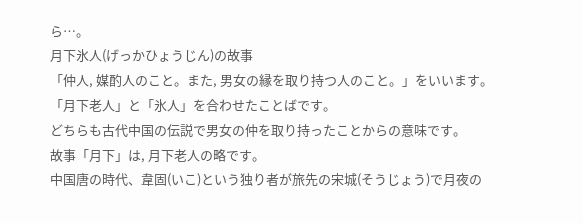ら…。
月下氷人(げっかひょうじん)の故事
「仲人, 媒酌人のこと。また, 男女の縁を取り持つ人のこと。」をいいます。
「月下老人」と「氷人」を合わせたことばです。
どちらも古代中国の伝説で男女の仲を取り持ったことからの意味です。
故事「月下」は, 月下老人の略です。
中国唐の時代、韋固(いこ)という独り者が旅先の宋城(そうじょう)で月夜の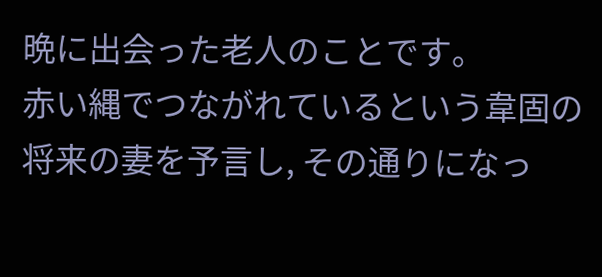晩に出会った老人のことです。
赤い縄でつながれているという韋固の将来の妻を予言し, その通りになっ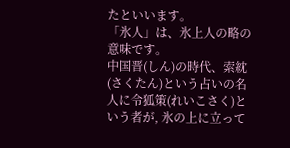たといいます。
「氷人」は、氷上人の略の意味です。
中国晋(しん)の時代、索紞(さくたん)という占いの名人に令狐策(れいこさく)という者が, 氷の上に立って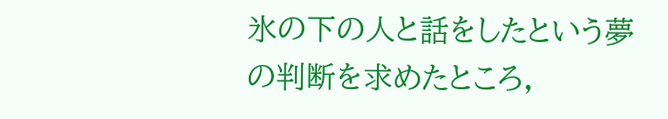氷の下の人と話をしたという夢の判断を求めたところ,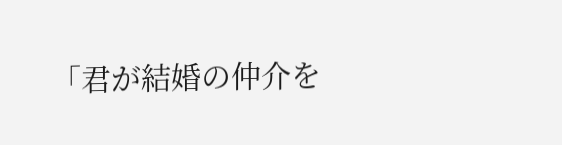「君が結婚の仲介を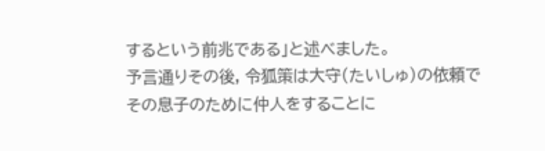するという前兆である」と述べました。
予言通りその後, 令狐策は大守(たいしゅ)の依頼でその息子のために仲人をすることに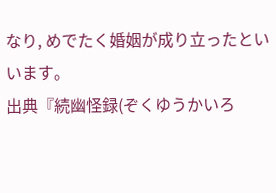なり, めでたく婚姻が成り立ったといいます。
出典『続幽怪録(ぞくゆうかいろ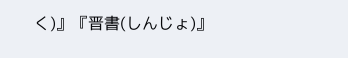く)』『晋書(しんじょ)』